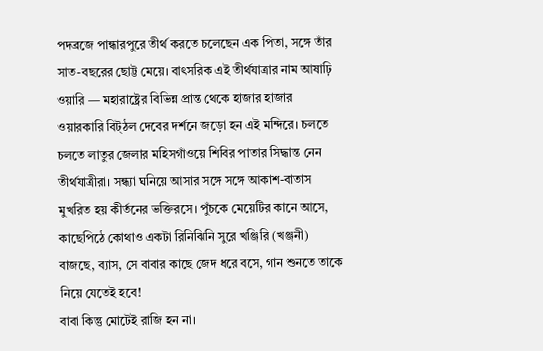পদব্রজে পান্ধারপুরে তীর্থ করতে চলেছেন এক পিতা, সঙ্গে তাঁর সাত-বছরের ছোট্ট মেয়ে। বাৎসরিক এই তীর্থযাত্রার নাম আষাঢ়ি ওয়ারি — মহারাষ্ট্রের বিভিন্ন প্রান্ত থেকে হাজার হাজার ওয়ারকারি বিট্ঠল দেবের দর্শনে জড়ো হন এই মন্দিরে। চলতে চলতে লাতুর জেলার মহিসগাঁওয়ে শিবির পাতার সিদ্ধান্ত নেন তীর্থযাত্রীরা। সন্ধ্যা ঘনিয়ে আসার সঙ্গে সঙ্গে আকাশ-বাতাস মুখরিত হয় কীর্তনের ভক্তিরসে। পুঁচকে মেয়েটির কানে আসে, কাছেপিঠে কোথাও একটা রিনিঝিনি সুরে খঞ্জিরি (খঞ্জনী) বাজছে, ব্যাস, সে বাবার কাছে জেদ ধরে বসে, গান শুনতে তাকে নিয়ে যেতেই হবে!
বাবা কিন্তু মোটেই রাজি হন না।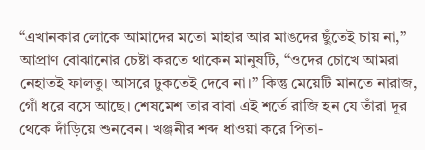“এখানকার লোকে আমাদের মতো মাহার আর মাঙদের ছুঁতেই চায় না,” আপ্রাণ বোঝানোর চেষ্টা করতে থাকেন মানুষটি, “ওদের চোখে আমরা নেহাতই ফালতু। আসরে ঢুকতেই দেবে না।” কিন্তু মেয়েটি মানতে নারাজ, গোঁ ধরে বসে আছে। শেষমেশ তার বাবা এই শর্তে রাজি হন যে তাঁরা দূর থেকে দাঁড়িয়ে শুনবেন। খঞ্জনীর শব্দ ধাওয়া করে পিতা-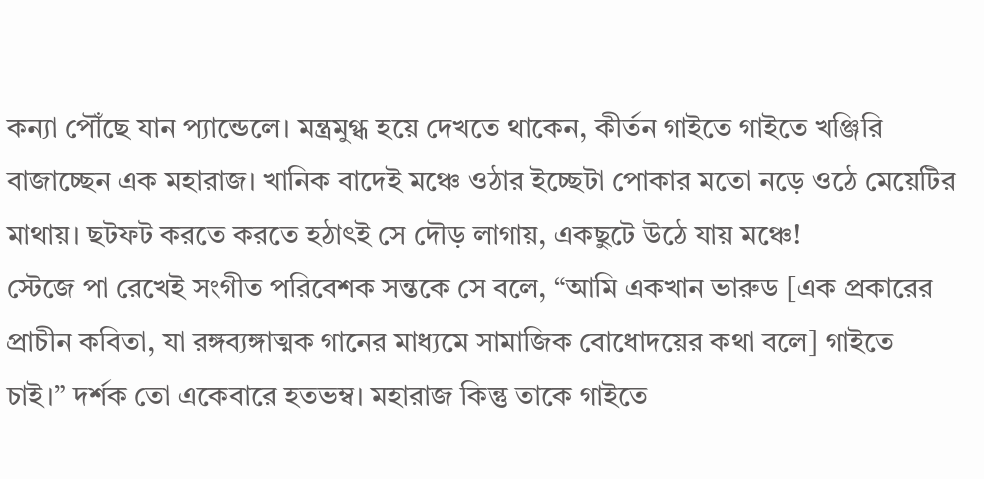কন্যা পৌঁছে যান প্যান্ডেলে। মন্ত্রমুগ্ধ হয়ে দেখতে থাকেন, কীর্তন গাইতে গাইতে খঞ্জিরি বাজাচ্ছেন এক মহারাজ। খানিক বাদেই মঞ্চে ওঠার ইচ্ছেটা পোকার মতো নড়ে ওঠে মেয়েটির মাথায়। ছটফট করতে করতে হঠাৎই সে দৌড় লাগায়, একছুটে উঠে যায় মঞ্চে!
স্টেজে পা রেখেই সংগীত পরিবেশক সন্তকে সে বলে, “আমি একখান ভারুড [এক প্রকারের প্রাচীন কবিতা, যা রঙ্গব্যঙ্গাত্মক গানের মাধ্যমে সামাজিক বোধোদয়ের কথা বলে] গাইতে চাই।” দর্শক তো একেবারে হতভম্ব। মহারাজ কিন্তু তাকে গাইতে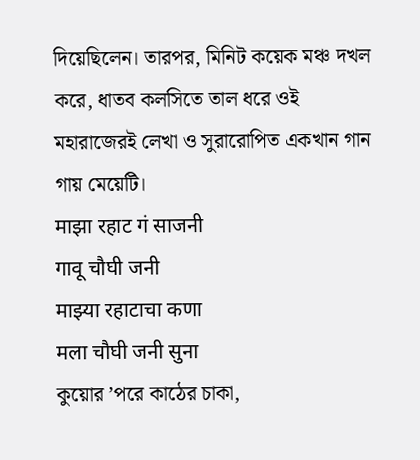দিয়েছিলেন। তারপর, মিনিট কয়েক মঞ্চ দখল করে, ধাতব কলসিতে তাল ধরে ওই মহারাজেরই লেখা ও সুরারোপিত একখান গান গায় মেয়েটি।
माझा रहाट गं साजनी
गावू चौघी जनी
माझ्या रहाटाचा कणा
मला चौघी जनी सुना
কুয়োর ’পরে কাঠের চাকা,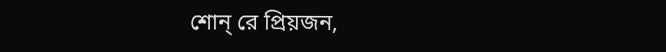শোন্ রে প্রিয়জন,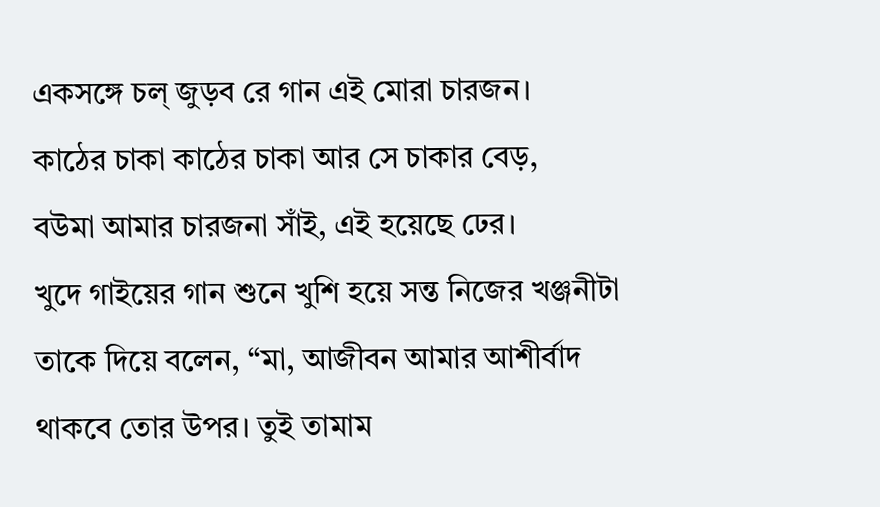একসঙ্গে চল্ জুড়ব রে গান এই মোরা চারজন।
কাঠের চাকা কাঠের চাকা আর সে চাকার বেড়,
বউমা আমার চারজনা সাঁই, এই হয়েছে ঢের।
খুদে গাইয়ের গান শুনে খুশি হয়ে সন্ত নিজের খঞ্জনীটা তাকে দিয়ে বলেন, “মা, আজীবন আমার আশীর্বাদ থাকবে তোর উপর। তুই তামাম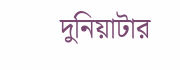দুনিয়াটার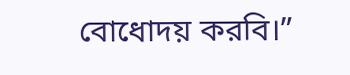বোধোদয় করবি।”